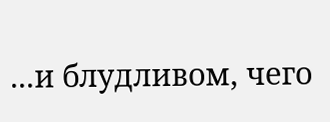...и блудливом, чего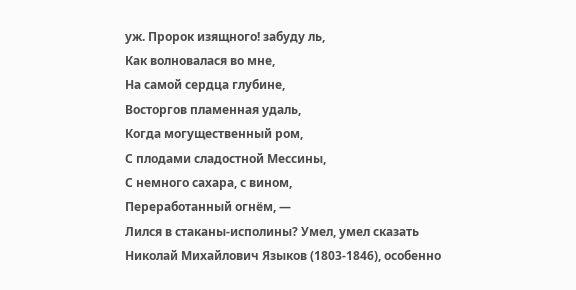уж. Пророк изящного! забуду ль,
Как волновалася во мне,
На самой сердца глубине,
Восторгов пламенная удаль,
Когда могущественный ром,
С плодами сладостной Мессины,
С немного сахара, с вином,
Переработанный огнём, —
Лился в стаканы-исполины? Умел, умел сказать Николай Михайлович Языков (1803-1846), особенно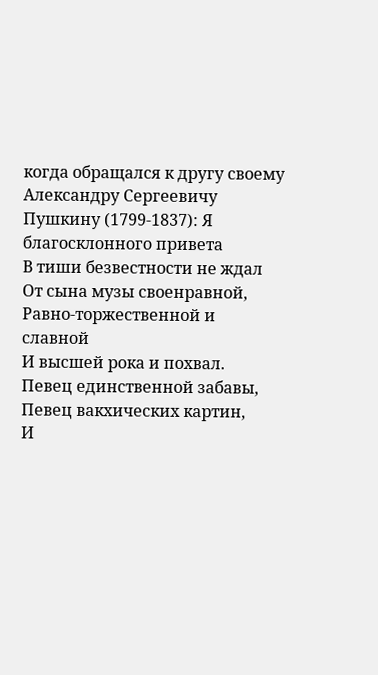когда обращался к другу своему Александру Сергеевичу Пушкину (1799-1837): Я благосклонного привета
В тиши безвестности не ждал
От сына музы своенравной,
Равно-торжественной и славной
И высшей рока и похвал.
Певец единственной забавы,
Певец вакхических картин,
И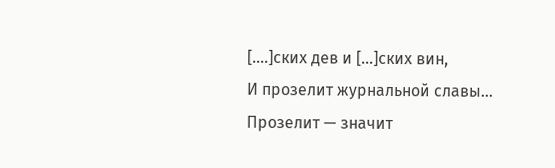[….]ских дев и […]ских вин,
И прозелит журнальной славы... Прозелит — значит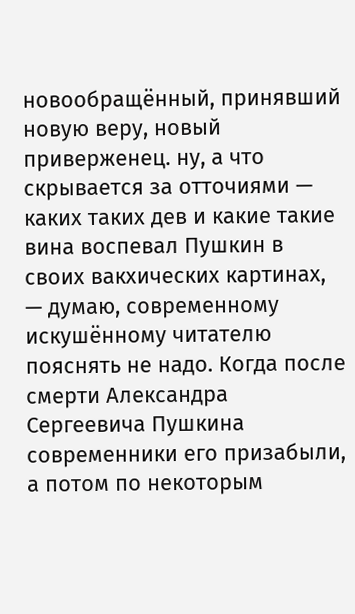новообращённый, принявший новую веру, новый приверженец. ну, а что скрывается за отточиями — каких таких дев и какие такие вина воспевал Пушкин в своих вакхических картинах, — думаю, современному искушённому читателю пояснять не надо. Когда после смерти Александра Сергеевича Пушкина современники его призабыли, а потом по некоторым